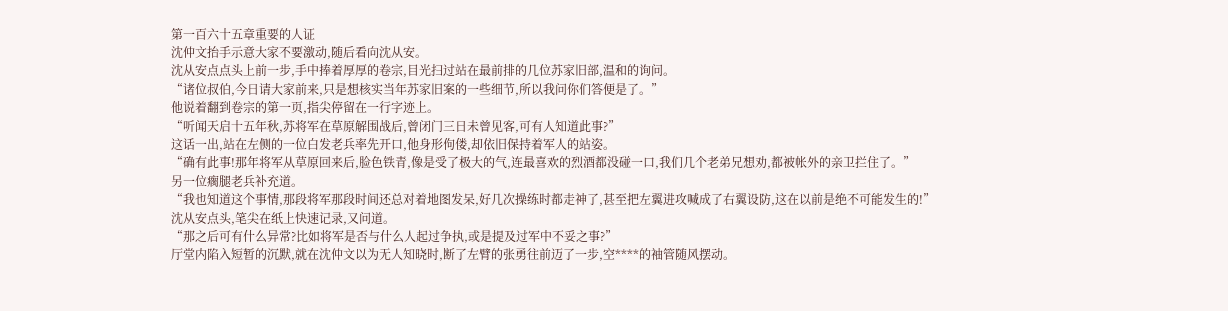第一百六十五章重要的人证
沈仲文抬手示意大家不要激动,随后看向沈从安。
沈从安点点头上前一步,手中捧着厚厚的卷宗,目光扫过站在最前排的几位苏家旧部,温和的询问。
“诸位叔伯,今日请大家前来,只是想核实当年苏家旧案的一些细节,所以我问你们答便是了。”
他说着翻到卷宗的第一页,指尖停留在一行字迹上。
“听闻天启十五年秋,苏将军在草原解围战后,曾闭门三日未曾见客,可有人知道此事?”
这话一出,站在左侧的一位白发老兵率先开口,他身形佝偻,却依旧保持着军人的站姿。
“确有此事!那年将军从草原回来后,脸色铁青,像是受了极大的气,连最喜欢的烈酒都没碰一口,我们几个老弟兄想劝,都被帐外的亲卫拦住了。”
另一位瘸腿老兵补充道。
“我也知道这个事情,那段将军那段时间还总对着地图发呆,好几次操练时都走神了,甚至把左翼进攻喊成了右翼设防,这在以前是绝不可能发生的!”
沈从安点头,笔尖在纸上快速记录,又问道。
“那之后可有什么异常?比如将军是否与什么人起过争执,或是提及过军中不妥之事?”
厅堂内陷入短暂的沉默,就在沈仲文以为无人知晓时,断了左臂的张勇往前迈了一步,空****的袖管随风摆动。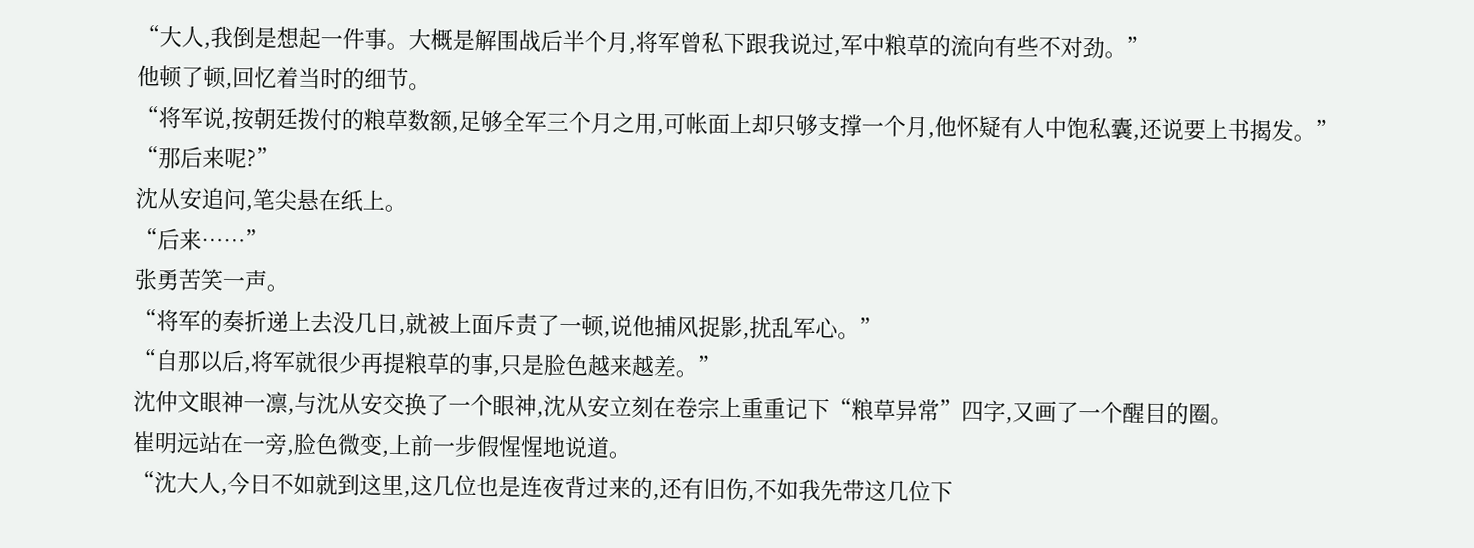“大人,我倒是想起一件事。大概是解围战后半个月,将军曾私下跟我说过,军中粮草的流向有些不对劲。”
他顿了顿,回忆着当时的细节。
“将军说,按朝廷拨付的粮草数额,足够全军三个月之用,可帐面上却只够支撑一个月,他怀疑有人中饱私囊,还说要上书揭发。”
“那后来呢?”
沈从安追问,笔尖悬在纸上。
“后来……”
张勇苦笑一声。
“将军的奏折递上去没几日,就被上面斥责了一顿,说他捕风捉影,扰乱军心。”
“自那以后,将军就很少再提粮草的事,只是脸色越来越差。”
沈仲文眼神一凛,与沈从安交换了一个眼神,沈从安立刻在卷宗上重重记下“粮草异常”四字,又画了一个醒目的圈。
崔明远站在一旁,脸色微变,上前一步假惺惺地说道。
“沈大人,今日不如就到这里,这几位也是连夜背过来的,还有旧伤,不如我先带这几位下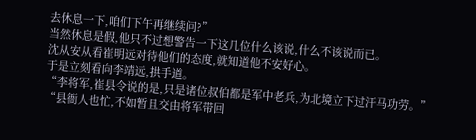去休息一下,咱们下午再继续问?”
当然休息是假,他只不过想警告一下这几位什么该说,什么不该说而已。
沈从安从看崔明远对待他们的态度,就知道他不安好心。
于是立刻看向李靖远,拱手道。
“李将军,崔县令说的是,只是诸位叔伯都是军中老兵,为北境立下过汗马功劳。”
“县衙人也忙,不如暂且交由将军带回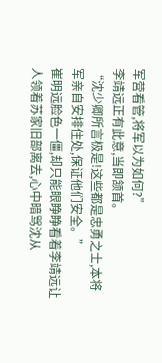军营看管,将军以为如何?”
李靖远正有此意,当即颔首。
“沈少卿所言极是!这些都是忠勇之士,本将军亲自安排住处,保证他们安全。”
崔明远脸色一僵,却只能眼睁睁看着李靖远让人领着苏家旧部离去,心中暗骂沈从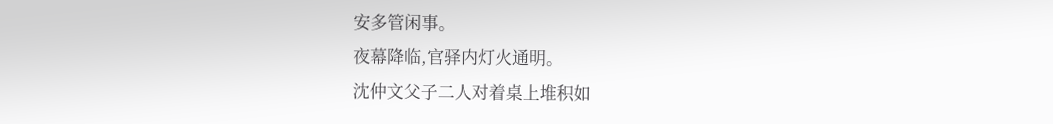安多管闲事。
夜幕降临,官驿内灯火通明。
沈仲文父子二人对着桌上堆积如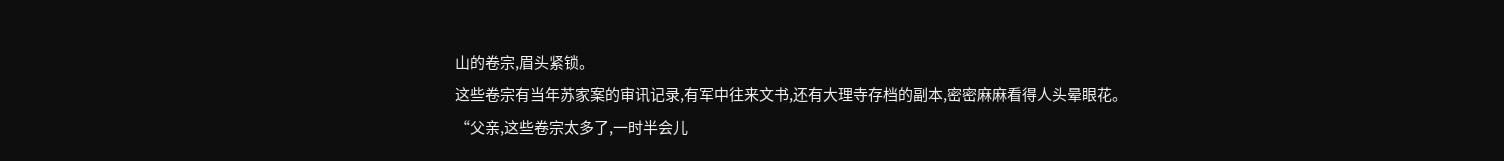山的卷宗,眉头紧锁。
这些卷宗有当年苏家案的审讯记录,有军中往来文书,还有大理寺存档的副本,密密麻麻看得人头晕眼花。
“父亲,这些卷宗太多了,一时半会儿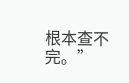根本查不完。”